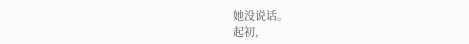她没说话。
起初,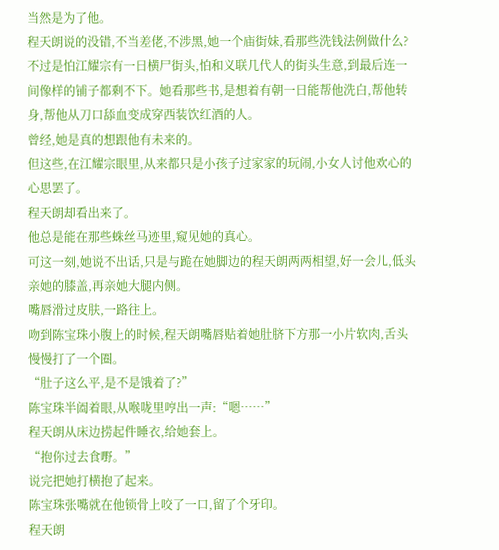当然是为了他。
程天朗说的没错,不当差佬,不涉黑,她一个庙街妹,看那些洗钱法例做什么?不过是怕江耀宗有一日横尸街头,怕和义联几代人的街头生意,到最后连一间像样的铺子都剩不下。她看那些书,是想着有朝一日能帮他洗白,帮他转身,帮他从刀口舔血变成穿西装饮红酒的人。
曾经,她是真的想跟他有未来的。
但这些,在江耀宗眼里,从来都只是小孩子过家家的玩闹,小女人讨他欢心的心思罢了。
程天朗却看出来了。
他总是能在那些蛛丝马迹里,窥见她的真心。
可这一刻,她说不出话,只是与跪在她脚边的程天朗两两相望,好一会儿,低头亲她的膝盖,再亲她大腿内侧。
嘴唇滑过皮肤,一路往上。
吻到陈宝珠小腹上的时候,程天朗嘴唇贴着她肚脐下方那一小片软肉,舌头慢慢打了一个圈。
“肚子这么平,是不是饿着了?”
陈宝珠半阖着眼,从喉咙里哼出一声:“嗯……”
程天朗从床边捞起件睡衣,给她套上。
“抱你过去食嘢。”
说完把她打横抱了起来。
陈宝珠张嘴就在他锁骨上咬了一口,留了个牙印。
程天朗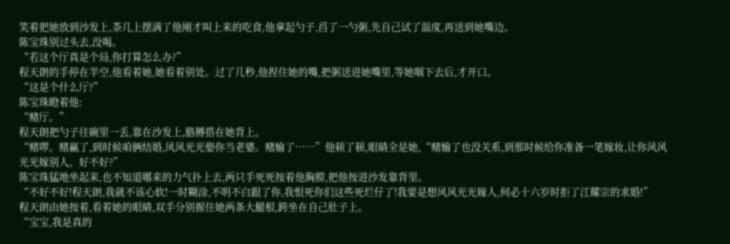笑着把她放到沙发上,茶几上摆满了他刚才叫上来的吃食,他拿起勺子,舀了一勺粥,先自己试了温度,再送到她嘴边。
陈宝珠别过头去,没喝。
“若这个厅真是个局,你打算怎么办?”
程天朗的手停在半空,他看着她,她看着别处。过了几秒,他捏住她的嘴,把粥送进她嘴里,等她咽下去后,才开口。
“这是个什么厅?”
陈宝珠瞪着他:
“赌厅。”
程天朗把勺子往碗里一丢,靠在沙发上,胳膊搭在她背上。
“赌啰。赌赢了,到时候咱俩结婚,风风光光娶你当老婆。赌输了……”他顿了顿,眼睛全是她,“赌输了也没关系,到那时候给你准备一笔嫁妆,让你风风光光嫁别人。好不好?”
陈宝珠猛地坐起来,也不知道哪来的力气扑上去,两只手死死按着他胸膛,把他按进沙发靠背里。
“不好不好!程天朗,我就不该心软!一时糊涂,不明不白跟了你,我恨死你们这些死烂仔了!我要是想风风光光嫁人,何必十六岁时拒了江耀宗的求婚!”
程天朗由她按着,看着她的眼睛,双手分别握住她两条大腿根,跨坐在自己肚子上。
“宝宝,我是真的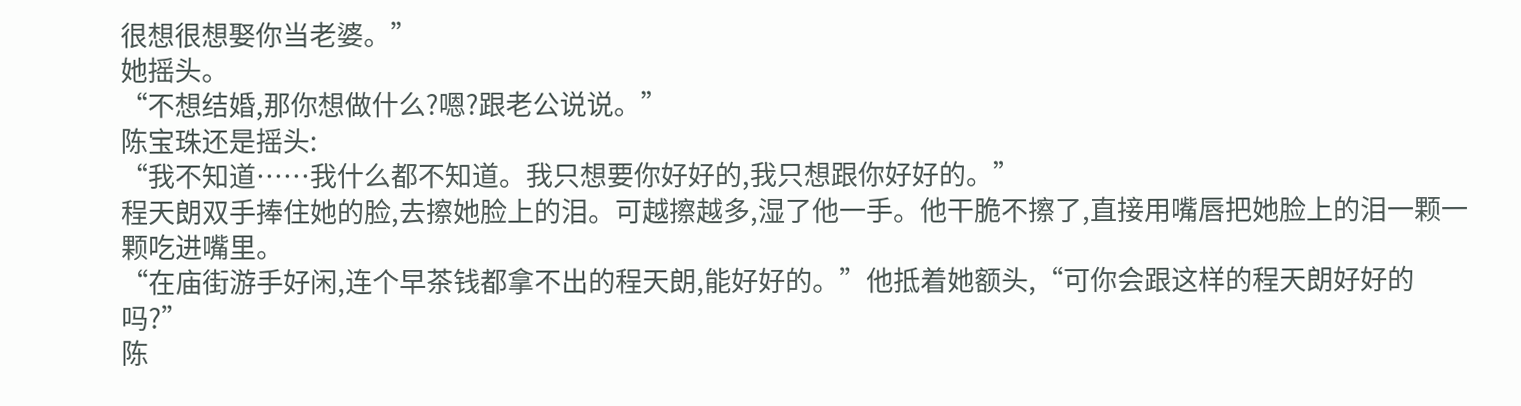很想很想娶你当老婆。”
她摇头。
“不想结婚,那你想做什么?嗯?跟老公说说。”
陈宝珠还是摇头:
“我不知道……我什么都不知道。我只想要你好好的,我只想跟你好好的。”
程天朗双手捧住她的脸,去擦她脸上的泪。可越擦越多,湿了他一手。他干脆不擦了,直接用嘴唇把她脸上的泪一颗一颗吃进嘴里。
“在庙街游手好闲,连个早茶钱都拿不出的程天朗,能好好的。”他抵着她额头,“可你会跟这样的程天朗好好的吗?”
陈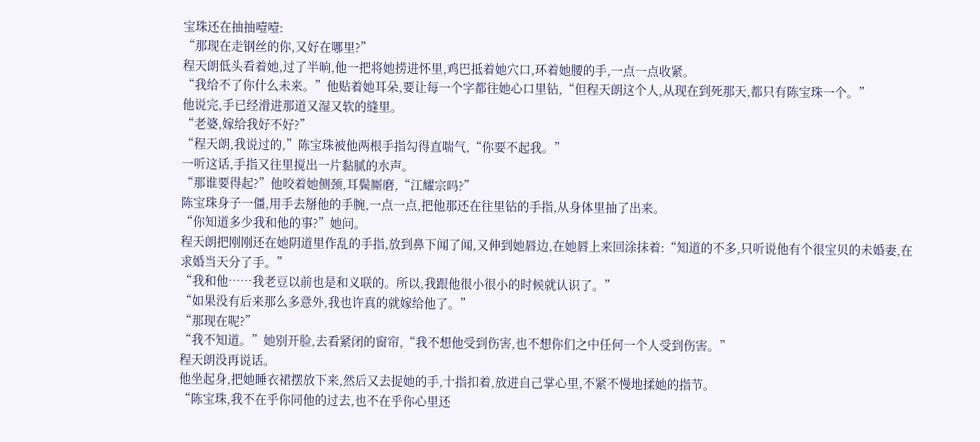宝珠还在抽抽噎噎:
“那现在走钢丝的你,又好在哪里?”
程天朗低头看着她,过了半晌,他一把将她捞进怀里,鸡巴抵着她穴口,环着她腰的手,一点一点收紧。
“我给不了你什么未来。”他贴着她耳朵,要让每一个字都往她心口里钻,“但程天朗这个人,从现在到死那天,都只有陈宝珠一个。”
他说完,手已经滑进那道又湿又软的缝里。
“老婆,嫁给我好不好?”
“程天朗,我说过的,”陈宝珠被他两根手指勾得直喘气,“你要不起我。”
一听这话,手指又往里搅出一片黏腻的水声。
“那谁要得起?”他咬着她侧颈,耳鬓厮磨,“江耀宗吗?”
陈宝珠身子一僵,用手去掰他的手腕,一点一点,把他那还在往里钻的手指,从身体里抽了出来。
“你知道多少我和他的事?”她问。
程天朗把刚刚还在她阴道里作乱的手指,放到鼻下闻了闻,又伸到她唇边,在她唇上来回涂抹着:“知道的不多,只听说他有个很宝贝的未婚妻,在求婚当天分了手。”
“我和他……我老豆以前也是和义联的。所以,我跟他很小很小的时候就认识了。”
“如果没有后来那么多意外,我也许真的就嫁给他了。”
“那现在呢?”
“我不知道。”她别开脸,去看紧闭的窗帘,“我不想他受到伤害,也不想你们之中任何一个人受到伤害。”
程天朗没再说话。
他坐起身,把她睡衣裙摆放下来,然后又去捉她的手,十指扣着,放进自己掌心里,不紧不慢地揉她的指节。
“陈宝珠,我不在乎你同他的过去,也不在乎你心里还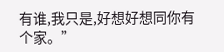有谁,我只是,好想好想同你有个家。”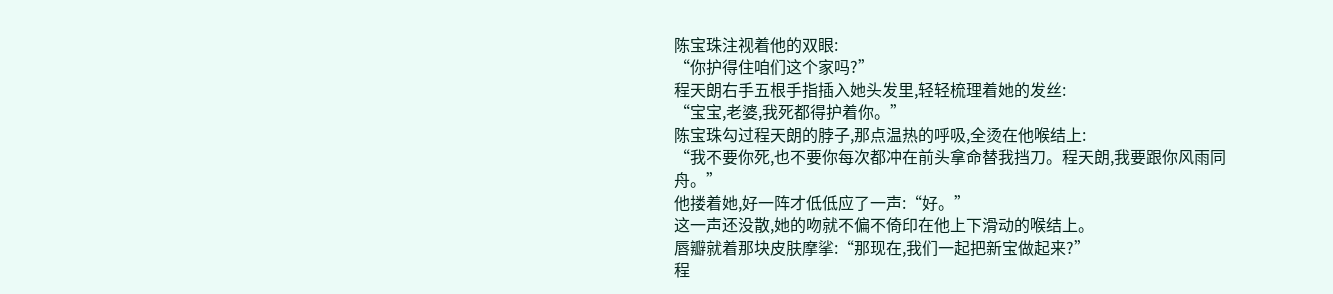陈宝珠注视着他的双眼:
“你护得住咱们这个家吗?”
程天朗右手五根手指插入她头发里,轻轻梳理着她的发丝:
“宝宝,老婆,我死都得护着你。”
陈宝珠勾过程天朗的脖子,那点温热的呼吸,全烫在他喉结上:
“我不要你死,也不要你每次都冲在前头拿命替我挡刀。程天朗,我要跟你风雨同舟。”
他搂着她,好一阵才低低应了一声:“好。”
这一声还没散,她的吻就不偏不倚印在他上下滑动的喉结上。
唇瓣就着那块皮肤摩挲:“那现在,我们一起把新宝做起来?”
程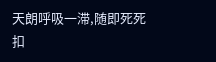天朗呼吸一滞,随即死死扣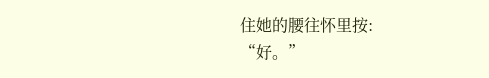住她的腰往怀里按:
“好。”